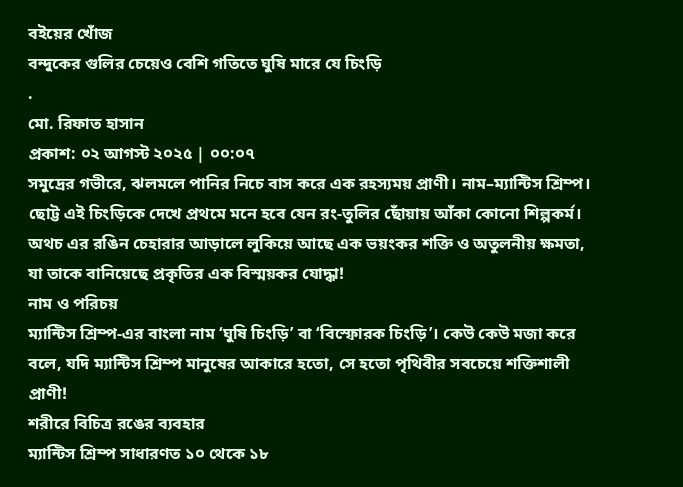বইয়ের খোঁজ
বন্দুকের গুলির চেয়েও বেশি গতিতে ঘুষি মারে যে চিংড়ি
.
মো. রিফাত হাসান
প্রকাশ: ০২ আগস্ট ২০২৫ | ০০:০৭
সমুদ্রের গভীরে, ঝলমলে পানির নিচে বাস করে এক রহস্যময় প্রাণী। নাম–ম্যান্টিস শ্রিম্প। ছোট্ট এই চিংড়িকে দেখে প্রথমে মনে হবে যেন রং-তুলির ছোঁয়ায় আঁকা কোনো শিল্পকর্ম। অথচ এর রঙিন চেহারার আড়ালে লুকিয়ে আছে এক ভয়ংকর শক্তি ও অতুলনীয় ক্ষমতা, যা তাকে বানিয়েছে প্রকৃতির এক বিস্ময়কর যোদ্ধা!
নাম ও পরিচয়
ম্যান্টিস শ্রিম্প-এর বাংলা নাম ‘ঘুষি চিংড়ি’ বা ‘বিস্ফোরক চিংড়ি’। কেউ কেউ মজা করে বলে, যদি ম্যান্টিস শ্রিম্প মানুষের আকারে হতো, সে হতো পৃথিবীর সবচেয়ে শক্তিশালী প্রাণী!
শরীরে বিচিত্র রঙের ব্যবহার
ম্যান্টিস শ্রিম্প সাধারণত ১০ থেকে ১৮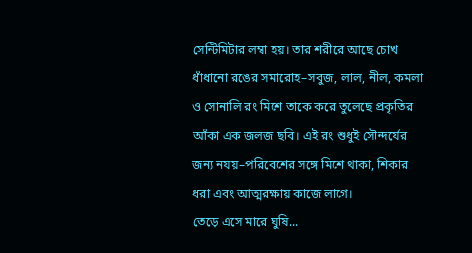সেন্টিমিটার লম্বা হয়। তার শরীরে আছে চোখ ধাঁধানো রঙের সমারোহ–সবুজ, লাল, নীল, কমলা ও সোনালি রং মিশে তাকে করে তুলেছে প্রকৃতির আঁকা এক জলজ ছবি। এই রং শুধুই সৌন্দর্যের জন্য নযয়–পরিবেশের সঙ্গে মিশে থাকা, শিকার ধরা এবং আত্মরক্ষায় কাজে লাগে।
তেড়ে এসে মারে ঘুষি...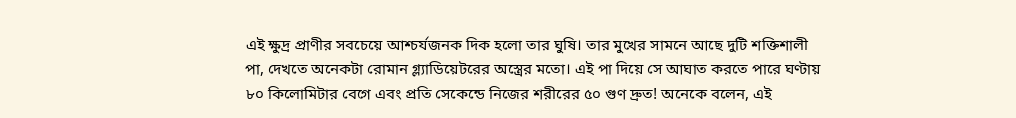এই ক্ষুদ্র প্রাণীর সবচেয়ে আশ্চর্যজনক দিক হলো তার ঘুষি। তার মুখের সামনে আছে দুটি শক্তিশালী পা, দেখতে অনেকটা রোমান গ্ল্যাডিয়েটরের অস্ত্রের মতো। এই পা দিয়ে সে আঘাত করতে পারে ঘণ্টায় ৮০ কিলোমিটার বেগে এবং প্রতি সেকেন্ডে নিজের শরীরের ৫০ গুণ দ্রুত! অনেকে বলেন, এই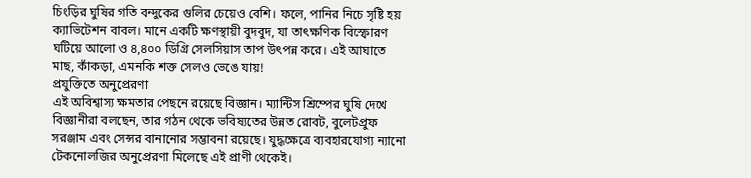চিংড়ির ঘুষির গতি বন্দুকের গুলির চেয়েও বেশি। ফলে, পানির নিচে সৃষ্টি হয় ক্যাভিটেশন বাবল। মানে একটি ক্ষণস্থায়ী বুদবুদ, যা তাৎক্ষণিক বিস্ফোরণ ঘটিয়ে আলো ও ৪,৪০০ ডিগ্রি সেলসিয়াস তাপ উৎপন্ন করে। এই আঘাতে মাছ, কাঁকড়া, এমনকি শক্ত সেলও ভেঙে যায়!
প্রযুক্তিতে অনুপ্রেরণা
এই অবিশ্বাস্য ক্ষমতার পেছনে রয়েছে বিজ্ঞান। ম্যান্টিস শ্রিম্পের ঘুষি দেখে বিজ্ঞানীরা বলছেন, তার গঠন থেকে ভবিষ্যতের উন্নত রোবট, বুলেটপ্রুফ সরঞ্জাম এবং সেন্সর বানানোর সম্ভাবনা রয়েছে। যুদ্ধক্ষেত্রে ব্যবহারযোগ্য ন্যানো টেকনোলজির অনুপ্রেরণা মিলেছে এই প্রাণী থেকেই।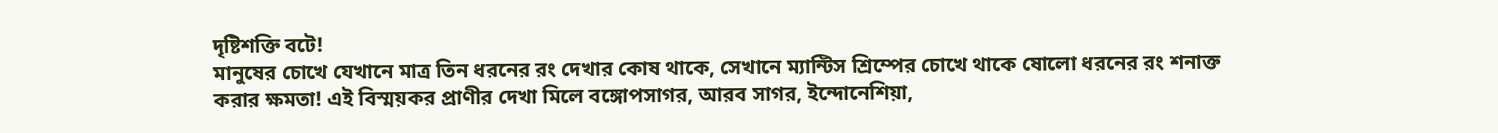দৃষ্টিশক্তি বটে!
মানুষের চোখে যেখানে মাত্র তিন ধরনের রং দেখার কোষ থাকে, সেখানে ম্যান্টিস শ্রিম্পের চোখে থাকে ষোলো ধরনের রং শনাক্ত করার ক্ষমতা! এই বিস্ময়কর প্রাণীর দেখা মিলে বঙ্গোপসাগর, আরব সাগর, ইন্দোনেশিয়া,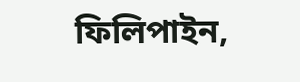ফিলিপাইন,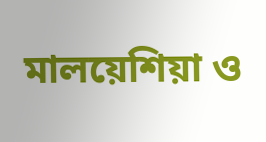মালয়েশিয়া ও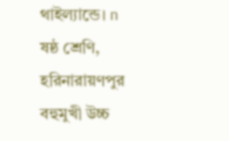থাইল্যান্ডে। n
ষষ্ঠ শ্রেণি, হরিনারায়ণপুর বহুমুখী উচ্চ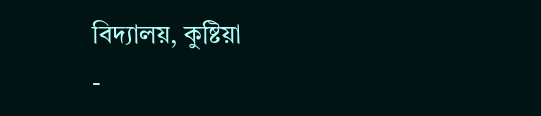বিদ্যালয়, কুষ্টিয়া
-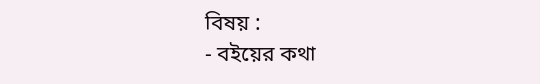বিষয় :
- বইয়ের কথা